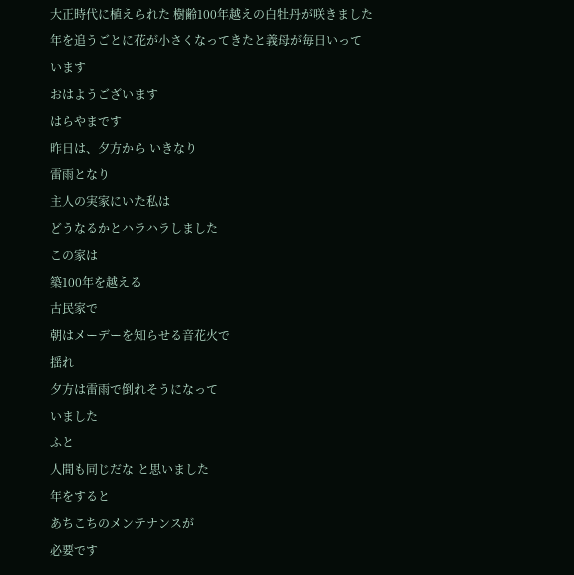大正時代に植えられた 樹齢100年越えの白牡丹が咲きました 年を追うごとに花が小さくなってきたと義母が毎日いっています
おはようございます
はらやまです
昨日は、夕方から いきなり
雷雨となり
主人の実家にいた私は
どうなるかとハラハラしました
この家は
築100年を越える
古民家で
朝はメーデーを知らせる音花火で
揺れ
夕方は雷雨で倒れそうになって
いました
ふと
人間も同じだな と思いました
年をすると
あちこちのメンテナンスが
必要です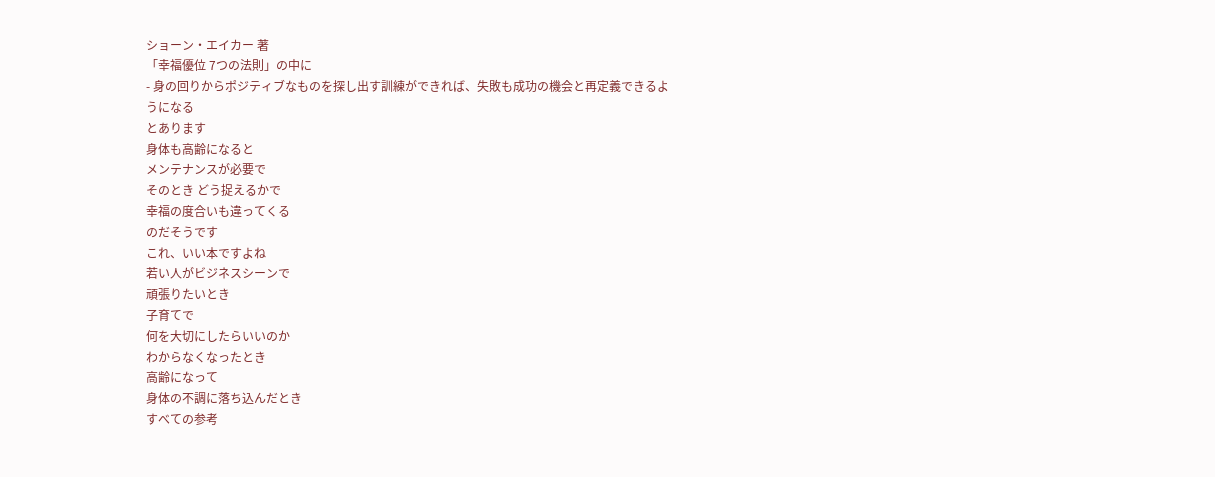ショーン・エイカー 著
「幸福優位 7つの法則」の中に
- 身の回りからポジティブなものを探し出す訓練ができれば、失敗も成功の機会と再定義できるようになる
とあります
身体も高齢になると
メンテナンスが必要で
そのとき どう捉えるかで
幸福の度合いも違ってくる
のだそうです
これ、いい本ですよね
若い人がビジネスシーンで
頑張りたいとき
子育てで
何を大切にしたらいいのか
わからなくなったとき
高齢になって
身体の不調に落ち込んだとき
すべての参考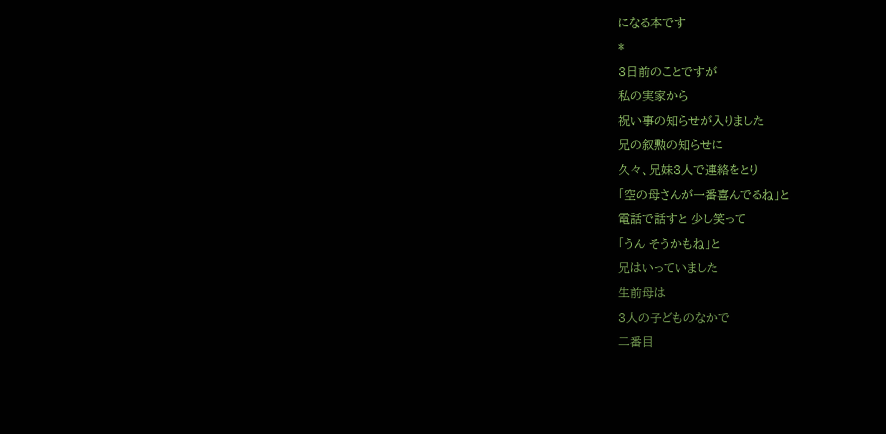になる本です
*
3日前のことですが
私の実家から
祝い事の知らせが入りました
兄の叙勲の知らせに
久々、兄妹3人で連絡をとり
「空の母さんが一番喜んでるね」と
電話で話すと 少し笑って
「うん そうかもね」と
兄はいっていました
生前母は
3人の子どものなかで
二番目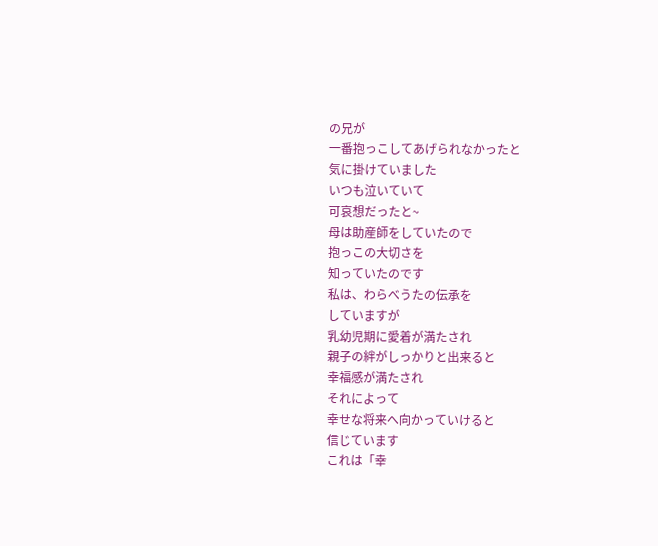の兄が
一番抱っこしてあげられなかったと
気に掛けていました
いつも泣いていて
可哀想だったと~
母は助産師をしていたので
抱っこの大切さを
知っていたのです
私は、わらべうたの伝承を
していますが
乳幼児期に愛着が満たされ
親子の絆がしっかりと出来ると
幸福感が満たされ
それによって
幸せな将来へ向かっていけると
信じています
これは「幸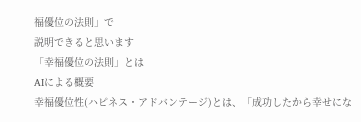福優位の法則」で
説明できると思います
「幸福優位の法則」とは
AIによる概要
幸福優位性(ハピネス・アドバンテージ)とは、「成功したから幸せにな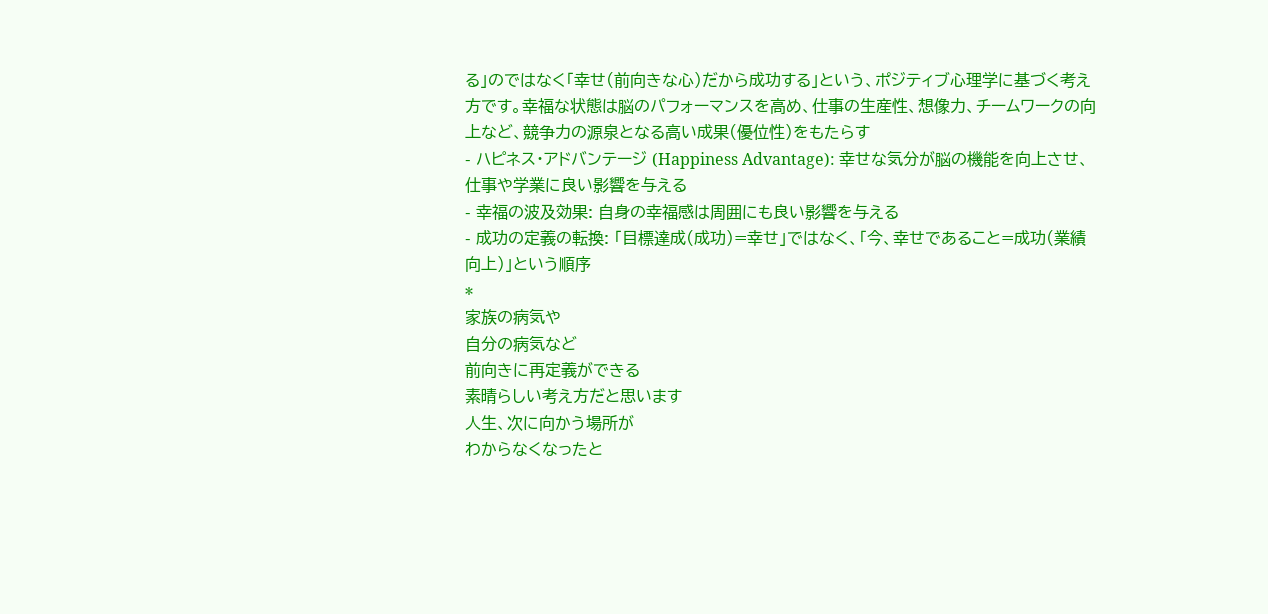る」のではなく「幸せ(前向きな心)だから成功する」という、ポジティブ心理学に基づく考え方です。幸福な状態は脳のパフォーマンスを高め、仕事の生産性、想像力、チームワークの向上など、競争力の源泉となる高い成果(優位性)をもたらす
- ハピネス・アドバンテージ (Happiness Advantage): 幸せな気分が脳の機能を向上させ、仕事や学業に良い影響を与える
- 幸福の波及効果: 自身の幸福感は周囲にも良い影響を与える
- 成功の定義の転換: 「目標達成(成功)=幸せ」ではなく、「今、幸せであること=成功(業績向上)」という順序
*
家族の病気や
自分の病気など
前向きに再定義ができる
素晴らしい考え方だと思います
人生、次に向かう場所が
わからなくなったと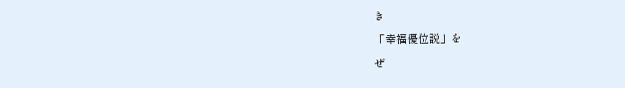き
「幸福優位説」を
ぜ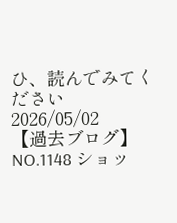ひ、読んでみてください
2026/05/02
【過去ブログ】
NO.1148 ショッ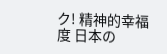ク! 精神的幸福度 日本の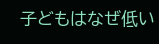子どもはなぜ低い